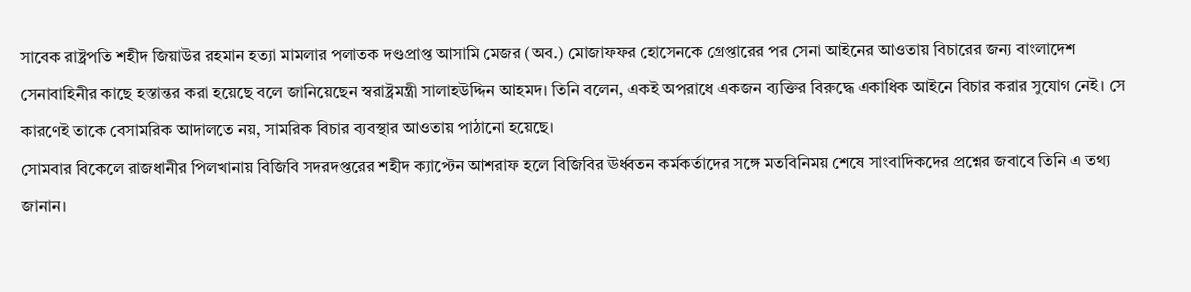সাবেক রাষ্ট্রপতি শহীদ জিয়াউর রহমান হত্যা মামলার পলাতক দণ্ডপ্রাপ্ত আসামি মেজর (অব.) মোজাফফর হোসেনকে গ্রেপ্তারের পর সেনা আইনের আওতায় বিচারের জন্য বাংলাদেশ সেনাবাহিনীর কাছে হস্তান্তর করা হয়েছে বলে জানিয়েছেন স্বরাষ্ট্রমন্ত্রী সালাহউদ্দিন আহমদ। তিনি বলেন, একই অপরাধে একজন ব্যক্তির বিরুদ্ধে একাধিক আইনে বিচার করার সুযোগ নেই। সে কারণেই তাকে বেসামরিক আদালতে নয়, সামরিক বিচার ব্যবস্থার আওতায় পাঠানো হয়েছে।
সোমবার বিকেলে রাজধানীর পিলখানায় বিজিবি সদরদপ্তরের শহীদ ক্যাপ্টেন আশরাফ হলে বিজিবির ঊর্ধ্বতন কর্মকর্তাদের সঙ্গে মতবিনিময় শেষে সাংবাদিকদের প্রশ্নের জবাবে তিনি এ তথ্য জানান।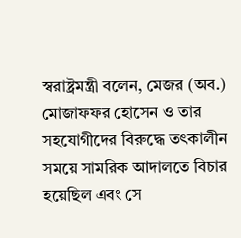স্বরাষ্ট্রমন্ত্রী বলেন, মেজর (অব.) মোজাফফর হোসেন ও তার সহযোগীদের বিরুদ্ধে তৎকালীন সময়ে সামরিক আদালতে বিচার হয়েছিল এবং সে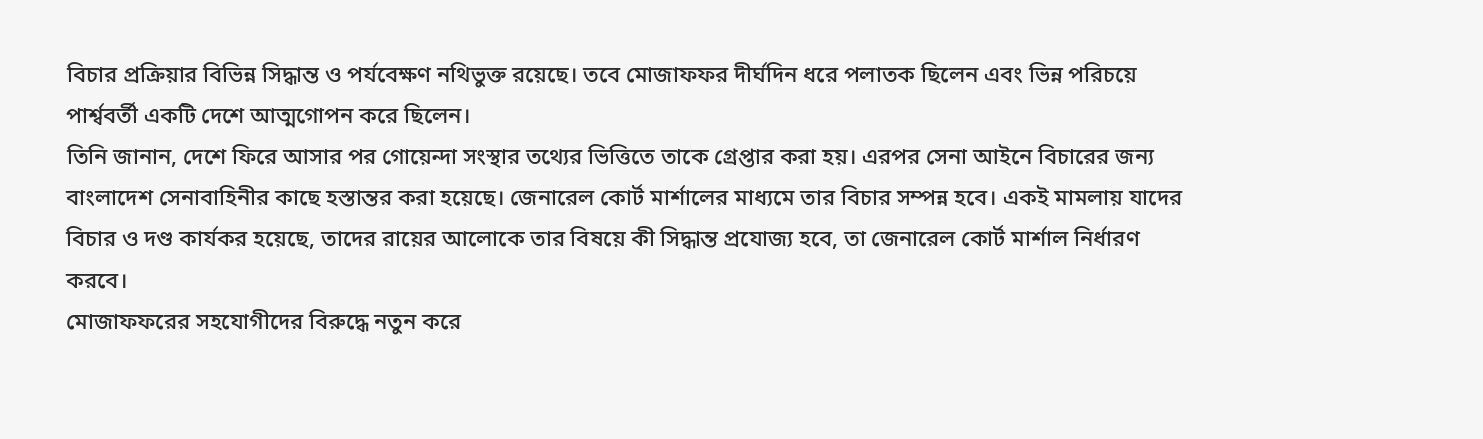বিচার প্রক্রিয়ার বিভিন্ন সিদ্ধান্ত ও পর্যবেক্ষণ নথিভুক্ত রয়েছে। তবে মোজাফফর দীর্ঘদিন ধরে পলাতক ছিলেন এবং ভিন্ন পরিচয়ে পার্শ্ববর্তী একটি দেশে আত্মগোপন করে ছিলেন।
তিনি জানান, দেশে ফিরে আসার পর গোয়েন্দা সংস্থার তথ্যের ভিত্তিতে তাকে গ্রেপ্তার করা হয়। এরপর সেনা আইনে বিচারের জন্য বাংলাদেশ সেনাবাহিনীর কাছে হস্তান্তর করা হয়েছে। জেনারেল কোর্ট মার্শালের মাধ্যমে তার বিচার সম্পন্ন হবে। একই মামলায় যাদের বিচার ও দণ্ড কার্যকর হয়েছে, তাদের রায়ের আলোকে তার বিষয়ে কী সিদ্ধান্ত প্রযোজ্য হবে, তা জেনারেল কোর্ট মার্শাল নির্ধারণ করবে।
মোজাফফরের সহযোগীদের বিরুদ্ধে নতুন করে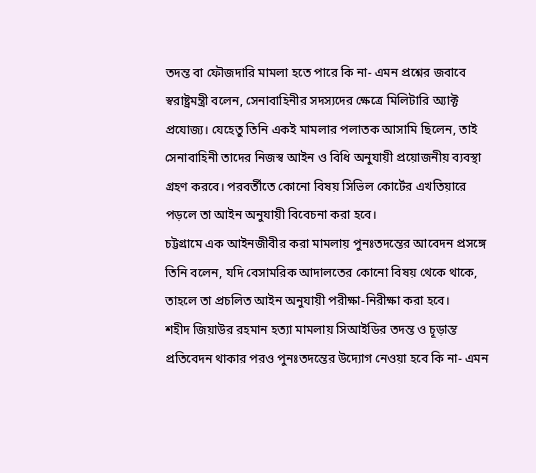তদন্ত বা ফৌজদারি মামলা হতে পারে কি না- এমন প্রশ্নের জবাবে স্বরাষ্ট্রমন্ত্রী বলেন, সেনাবাহিনীর সদস্যদের ক্ষেত্রে মিলিটারি অ্যাক্ট প্রযোজ্য। যেহেতু তিনি একই মামলার পলাতক আসামি ছিলেন, তাই সেনাবাহিনী তাদের নিজস্ব আইন ও বিধি অনুযায়ী প্রয়োজনীয় ব্যবস্থা গ্রহণ করবে। পরবর্তীতে কোনো বিষয় সিভিল কোর্টের এখতিয়ারে পড়লে তা আইন অনুযায়ী বিবেচনা করা হবে।
চট্টগ্রামে এক আইনজীবীর করা মামলায় পুনঃতদন্তের আবেদন প্রসঙ্গে তিনি বলেন, যদি বেসামরিক আদালতের কোনো বিষয় থেকে থাকে, তাহলে তা প্রচলিত আইন অনুযায়ী পরীক্ষা-নিরীক্ষা করা হবে।
শহীদ জিয়াউর রহমান হত্যা মামলায় সিআইডির তদন্ত ও চূড়ান্ত প্রতিবেদন থাকার পরও পুনঃতদন্তের উদ্যোগ নেওয়া হবে কি না- এমন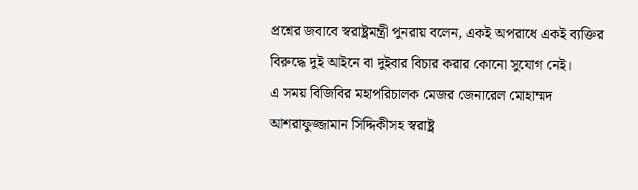প্রশ্নের জবাবে স্বরাষ্ট্রমন্ত্রী পুনরায় বলেন, একই অপরাধে একই ব্যক্তির বিরুদ্ধে দুই আইনে বা দুইবার বিচার করার কোনো সুযোগ নেই।
এ সময় বিজিবির মহাপরিচালক মেজর জেনারেল মোহাম্মদ আশরাফুজ্জামান সিদ্দিকীসহ স্বরাষ্ট্র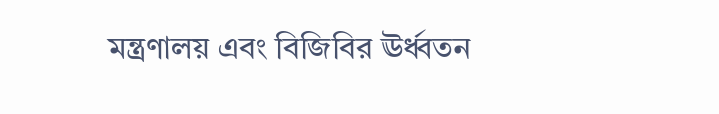মন্ত্রণালয় এবং বিজিবির ঊর্ধ্বতন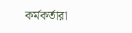কর্মকর্তারা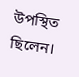উপস্থিত ছিলেন।